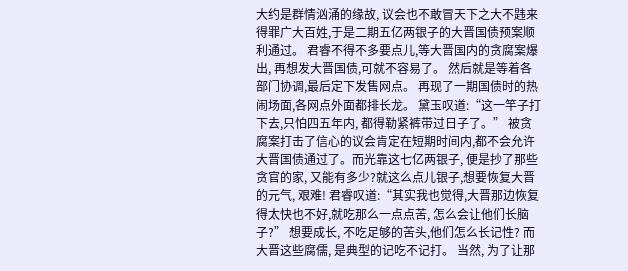大约是群情汹涌的缘故, 议会也不敢冒天下之大不韪来得罪广大百姓,于是二期五亿两银子的大晋国债预案顺利通过。 君睿不得不多要点儿,等大晋国内的贪腐案爆出, 再想发大晋国债,可就不容易了。 然后就是等着各部门协调,最后定下发售网点。 再现了一期国债时的热闹场面,各网点外面都排长龙。 黛玉叹道:“这一竿子打下去,只怕四五年内, 都得勒紧裤带过日子了。” 被贪腐案打击了信心的议会肯定在短期时间内,都不会允许大晋国债通过了。而光靠这七亿两银子, 便是抄了那些贪官的家, 又能有多少?就这么点儿银子,想要恢复大晋的元气, 艰难! 君睿叹道:“其实我也觉得,大晋那边恢复得太快也不好,就吃那么一点点苦, 怎么会让他们长脑子?” 想要成长, 不吃足够的苦头,他们怎么长记性? 而大晋这些腐儒, 是典型的记吃不记打。 当然, 为了让那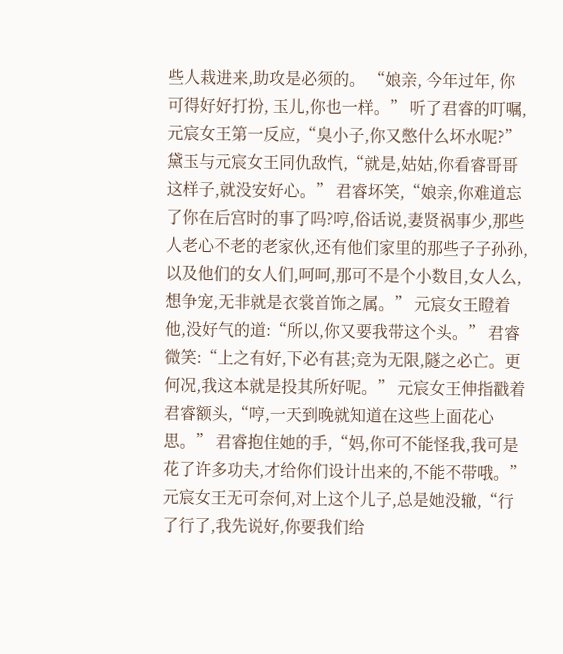些人栽进来,助攻是必须的。 “娘亲, 今年过年, 你可得好好打扮, 玉儿,你也一样。” 听了君睿的叮嘱,元宸女王第一反应,“臭小子,你又憋什么坏水呢?” 黛玉与元宸女王同仇敌忾,“就是,姑姑,你看睿哥哥这样子,就没安好心。” 君睿坏笑,“娘亲,你难道忘了你在后宫时的事了吗?哼,俗话说,妻贤祸事少,那些人老心不老的老家伙,还有他们家里的那些子子孙孙,以及他们的女人们,呵呵,那可不是个小数目,女人么,想争宠,无非就是衣裳首饰之属。” 元宸女王瞪着他,没好气的道:“所以,你又要我带这个头。” 君睿微笑:“上之有好,下必有甚;竞为无限,隧之必亡。更何况,我这本就是投其所好呢。” 元宸女王伸指戳着君睿额头,“哼,一天到晚就知道在这些上面花心思。” 君睿抱住她的手,“妈,你可不能怪我,我可是花了许多功夫,才给你们设计出来的,不能不带哦。” 元宸女王无可奈何,对上这个儿子,总是她没辙,“行了行了,我先说好,你要我们给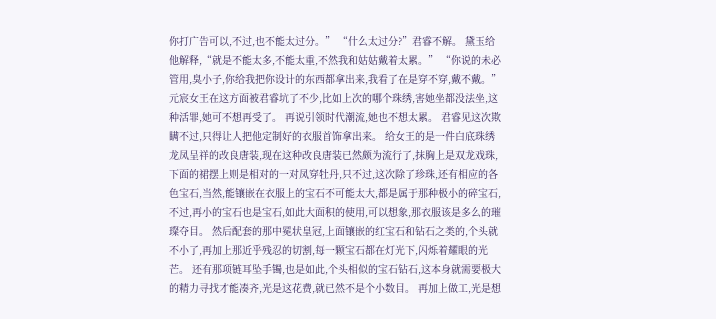你打广告可以,不过,也不能太过分。” “什么太过分?”君睿不解。 黛玉给他解释,“就是不能太多,不能太重,不然我和姑姑戴着太累。” “你说的未必管用,臭小子,你给我把你设计的东西都拿出来,我看了在是穿不穿,戴不戴。”元宸女王在这方面被君睿坑了不少,比如上次的哪个珠绣,害她坐都没法坐,这种活罪,她可不想再受了。 再说引领时代潮流,她也不想太累。 君睿见这次欺瞒不过,只得让人把他定制好的衣服首饰拿出来。 给女王的是一件白底珠绣龙凤呈祥的改良唐装,现在这种改良唐装已然颇为流行了,抹胸上是双龙戏珠,下面的裙摆上则是相对的一对凤穿牡丹,只不过,这次除了珍珠,还有相应的各色宝石,当然,能镶嵌在衣服上的宝石不可能太大,都是属于那种极小的碎宝石,不过,再小的宝石也是宝石,如此大面积的使用,可以想象,那衣服该是多么的璀璨夺目。 然后配套的那中冕状皇冠,上面镶嵌的红宝石和钻石之类的,个头就不小了,再加上那近乎残忍的切割,每一颗宝石都在灯光下,闪烁着耀眼的光芒。 还有那项链耳坠手镯,也是如此,个头相似的宝石钻石,这本身就需要极大的精力寻找才能凑齐,光是这花费,就已然不是个小数目。 再加上做工,光是想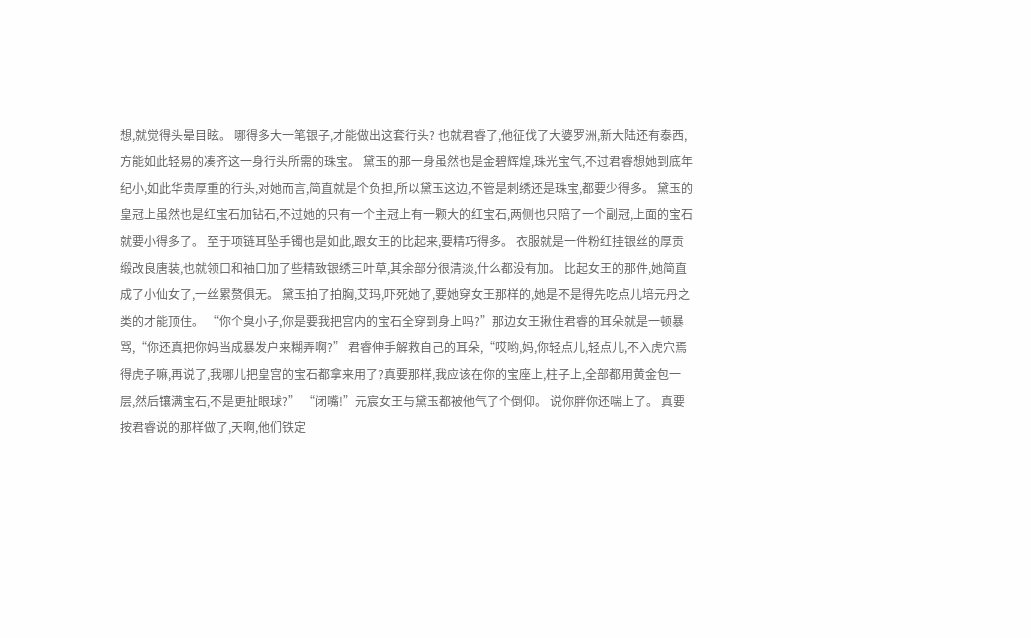想,就觉得头晕目眩。 哪得多大一笔银子,才能做出这套行头? 也就君睿了,他征伐了大婆罗洲,新大陆还有泰西,方能如此轻易的凑齐这一身行头所需的珠宝。 黛玉的那一身虽然也是金碧辉煌,珠光宝气,不过君睿想她到底年纪小,如此华贵厚重的行头,对她而言,简直就是个负担,所以黛玉这边,不管是刺绣还是珠宝,都要少得多。 黛玉的皇冠上虽然也是红宝石加钻石,不过她的只有一个主冠上有一颗大的红宝石,两侧也只陪了一个副冠,上面的宝石就要小得多了。 至于项链耳坠手镯也是如此,跟女王的比起来,要精巧得多。 衣服就是一件粉红挂银丝的厚贡缎改良唐装,也就领口和袖口加了些精致银绣三叶草,其余部分很清淡,什么都没有加。 比起女王的那件,她简直成了小仙女了,一丝累赘俱无。 黛玉拍了拍胸,艾玛,吓死她了,要她穿女王那样的,她是不是得先吃点儿培元丹之类的才能顶住。 “你个臭小子,你是要我把宫内的宝石全穿到身上吗?”那边女王揪住君睿的耳朵就是一顿暴骂,“你还真把你妈当成暴发户来糊弄啊?” 君睿伸手解救自己的耳朵,“哎哟,妈,你轻点儿,轻点儿,不入虎穴焉得虎子嘛,再说了,我哪儿把皇宫的宝石都拿来用了?真要那样,我应该在你的宝座上,柱子上,全部都用黄金包一层,然后镶满宝石,不是更扯眼球?” “闭嘴!”元宸女王与黛玉都被他气了个倒仰。 说你胖你还喘上了。 真要按君睿说的那样做了,天啊,他们铁定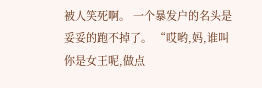被人笑死啊。 一个暴发户的名头是妥妥的跑不掉了。 “哎哟,妈,谁叫你是女王呢,做点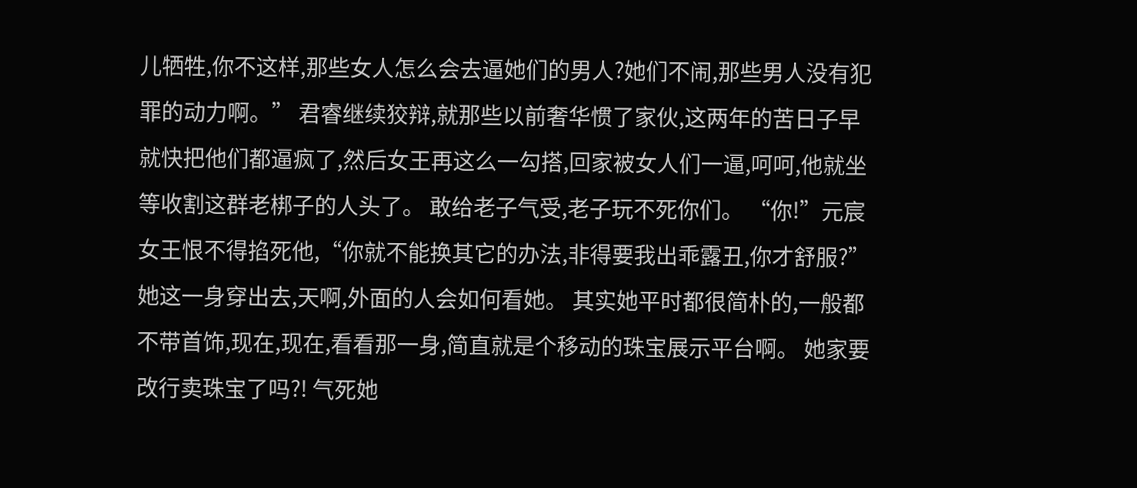儿牺牲,你不这样,那些女人怎么会去逼她们的男人?她们不闹,那些男人没有犯罪的动力啊。” 君睿继续狡辩,就那些以前奢华惯了家伙,这两年的苦日子早就快把他们都逼疯了,然后女王再这么一勾搭,回家被女人们一逼,呵呵,他就坐等收割这群老梆子的人头了。 敢给老子气受,老子玩不死你们。 “你!”元宸女王恨不得掐死他,“你就不能换其它的办法,非得要我出乖露丑,你才舒服?” 她这一身穿出去,天啊,外面的人会如何看她。 其实她平时都很简朴的,一般都不带首饰,现在,现在,看看那一身,简直就是个移动的珠宝展示平台啊。 她家要改行卖珠宝了吗?! 气死她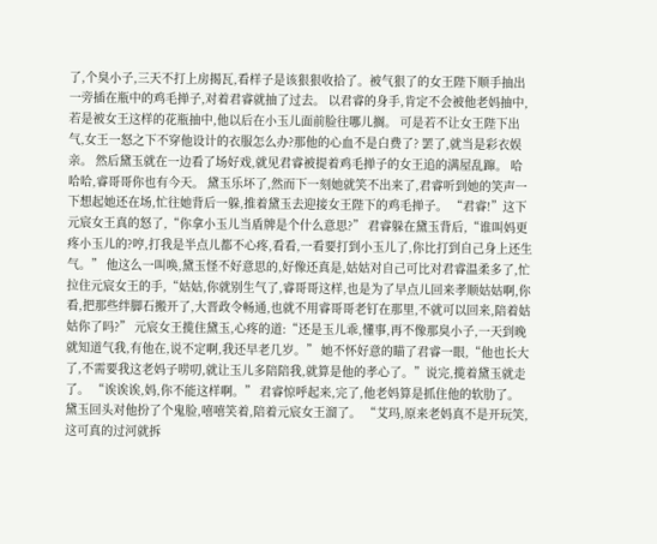了,个臭小子,三天不打上房揭瓦,看样子是该狠狠收拾了。被气狠了的女王陛下顺手抽出一旁插在瓶中的鸡毛掸子,对着君睿就抽了过去。 以君睿的身手,肯定不会被他老妈抽中,若是被女王这样的花瓶抽中,他以后在小玉儿面前脸往哪儿搁。 可是若不让女王陛下出气,女王一怒之下不穿他设计的衣服怎么办?那他的心血不是白费了? 罢了,就当是彩衣娱亲。 然后黛玉就在一边看了场好戏,就见君睿被提着鸡毛掸子的女王追的满屋乱蹿。 哈哈哈,睿哥哥你也有今天。 黛玉乐坏了,然而下一刻她就笑不出来了,君睿听到她的笑声一下想起她还在场,忙往她背后一躲,推着黛玉去迎接女王陛下的鸡毛掸子。 “君睿!”这下元宸女王真的怒了,“你拿小玉儿当盾牌是个什么意思?” 君睿躲在黛玉背后,“谁叫妈更疼小玉儿的?哼,打我是半点儿都不心疼,看看,一看要打到小玉儿了,你比打到自己身上还生气。” 他这么一叫唤,黛玉怪不好意思的,好像还真是,姑姑对自己可比对君睿温柔多了,忙拉住元宸女王的手,“姑姑,你就别生气了,睿哥哥这样,也是为了早点儿回来孝顺姑姑啊,你看,把那些绊脚石搬开了,大晋政令畅通,也就不用睿哥哥老钉在那里,不就可以回来,陪着姑姑你了吗?” 元宸女王揽住黛玉,心疼的道:“还是玉儿乖,懂事,再不像那臭小子,一天到晚就知道气我,有他在,说不定啊,我还早老几岁。” 她不怀好意的瞄了君睿一眼,“他也长大了,不需要我这老妈子唠叨,就让玉儿多陪陪我,就算是他的孝心了。”说完,揽着黛玉就走了。 “诶诶诶,妈,你不能这样啊。” 君睿惊呼起来,完了,他老妈算是抓住他的软肋了。 黛玉回头对他扮了个鬼脸,嘻嘻笑着,陪着元宸女王溜了。 “艾玛,原来老妈真不是开玩笑,这可真的过河就拆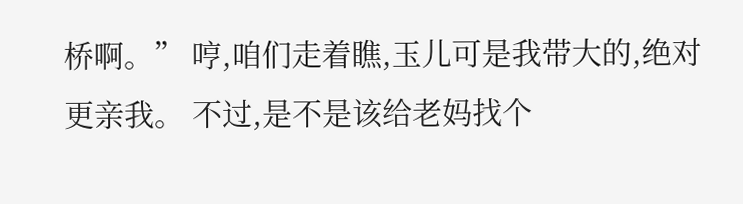桥啊。” 哼,咱们走着瞧,玉儿可是我带大的,绝对更亲我。 不过,是不是该给老妈找个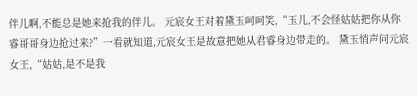伴儿啊,不能总是她来抢我的伴儿。 元宸女王对着黛玉呵呵笑,“玉儿,不会怪姑姑把你从你睿哥哥身边抢过来?”一看就知道,元宸女王是故意把她从君睿身边带走的。 黛玉悄声问元宸女王,“姑姑,是不是我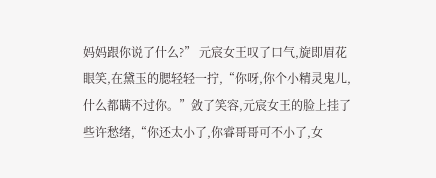妈妈跟你说了什么?” 元宸女王叹了口气,旋即眉花眼笑,在黛玉的腮轻轻一拧,“你呀,你个小精灵鬼儿,什么都瞒不过你。”敛了笑容,元宸女王的脸上挂了些许愁绪,“你还太小了,你睿哥哥可不小了,女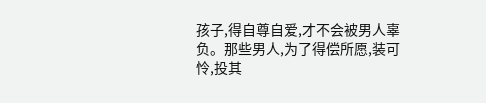孩子,得自尊自爱,才不会被男人辜负。那些男人,为了得偿所愿,装可怜,投其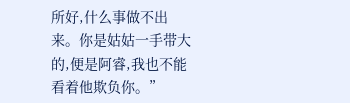所好,什么事做不出来。你是姑姑一手带大的,便是阿睿,我也不能看着他欺负你。”